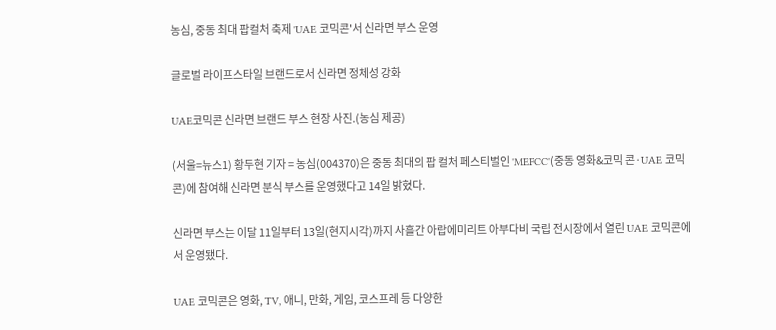농심, 중동 최대 팝컬처 축제 'UAE 코믹콘'서 신라면 부스 운영

글로벌 라이프스타일 브랜드로서 신라면 정체성 강화

UAE코믹콘 신라면 브랜드 부스 현장 사진.(농심 제공)

(서울=뉴스1) 황두현 기자 = 농심(004370)은 중동 최대의 팝 컬처 페스티벌인 'MEFCC'(중동 영화&코믹 콘·UAE 코믹콘)에 참여해 신라면 분식 부스를 운영했다고 14일 밝혔다.

신라면 부스는 이달 11일부터 13일(현지시각)까지 사흘간 아랍에미리트 아부다비 국립 전시장에서 열린 UAE 코믹콘에서 운영됐다.

UAE 코믹콘은 영화, TV, 애니, 만화, 게임, 코스프레 등 다양한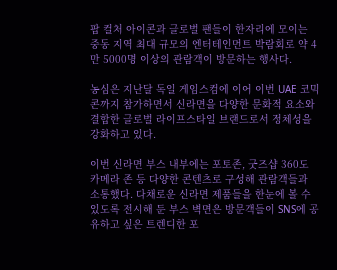팝 컬처 아이콘과 글로벌 팬들이 한자리에 모이는 중동 지역 최대 규모의 엔터테인먼트 박람회로 약 4만 5000명 이상의 관람객이 방문하는 행사다.

농심은 지난달 독일 게임스컴에 이어 이번 UAE 코믹콘까지 참가하면서 신라면을 다양한 문화적 요소와 결합한 글로벌 라이프스타일 브랜드로서 정체성을 강화하고 있다.

이번 신라면 부스 내부에는 포토존, 굿즈샵 360도 카메라 존 등 다양한 콘텐츠로 구성해 관람객들과 소통했다. 다채로운 신라면 제품들을 한눈에 볼 수 있도록 전시해 둔 부스 벽면은 방문객들이 SNS에 공유하고 싶은 트렌디한 포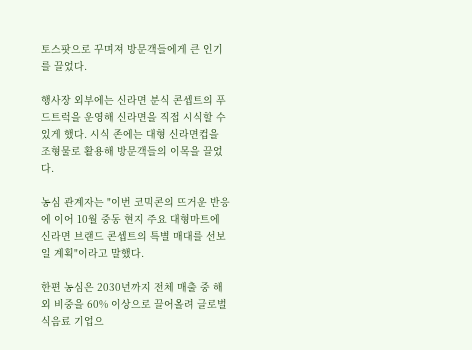토스팟으로 꾸며져 방문객들에게 큰 인기를 끌었다.

행사장 외부에는 신라면 분식 콘셉트의 푸드트럭을 운영해 신라면을 직접 시식할 수 있게 했다. 시식 존에는 대형 신라면컵을 조형물로 활용해 방문객들의 이목을 끌었다.

농심 관계자는 "이번 코믹콘의 뜨거운 반응에 이어 10월 중동 현지 주요 대형마트에 신라면 브랜드 콘셉트의 특별 매대를 선보일 계획"이라고 말했다.

한편 농심은 2030년까지 전체 매출 중 해외 비중을 60% 이상으로 끌어올려 글로벌 식음료 기업으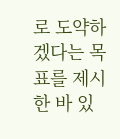로 도약하겠다는 목표를 제시한 바 있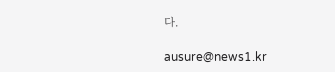다.

ausure@news1.kr